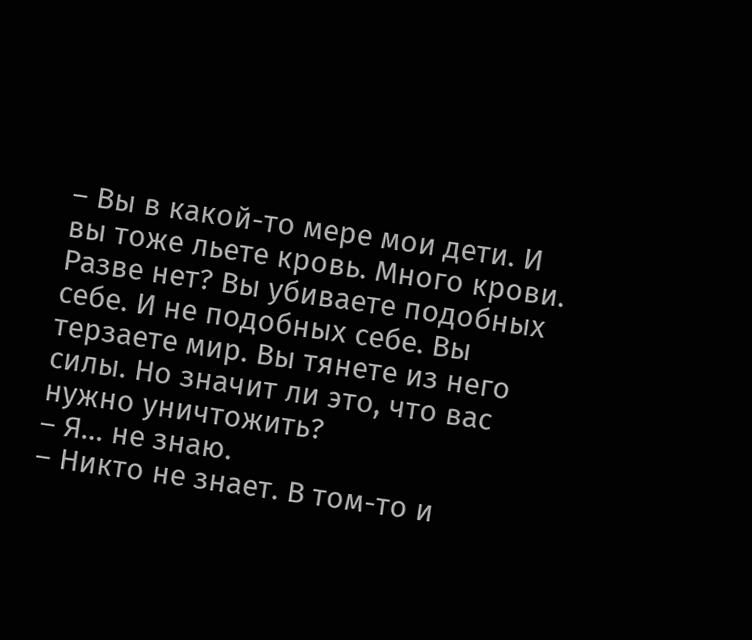– Вы в какой-то мере мои дети. И вы тоже льете кровь. Много крови. Разве нет? Вы убиваете подобных себе. И не подобных себе. Вы терзаете мир. Вы тянете из него силы. Но значит ли это, что вас нужно уничтожить?
– Я… не знаю.
– Никто не знает. В том-то и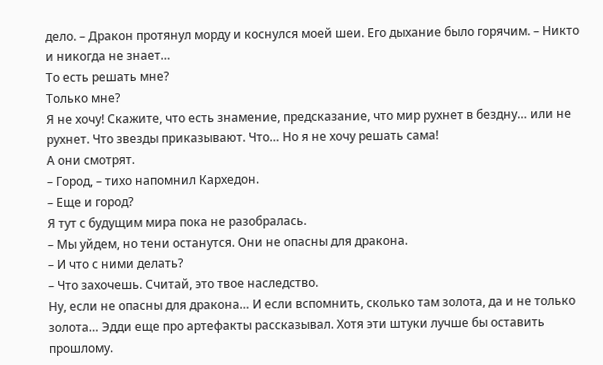дело. – Дракон протянул морду и коснулся моей шеи. Его дыхание было горячим. – Никто и никогда не знает…
То есть решать мне?
Только мне?
Я не хочу! Скажите, что есть знамение, предсказание, что мир рухнет в бездну… или не рухнет. Что звезды приказывают. Что… Но я не хочу решать сама!
А они смотрят.
– Город, – тихо напомнил Кархедон.
– Еще и город?
Я тут с будущим мира пока не разобралась.
– Мы уйдем, но тени останутся. Они не опасны для дракона.
– И что с ними делать?
– Что захочешь. Считай, это твое наследство.
Ну, если не опасны для дракона… И если вспомнить, сколько там золота, да и не только золота… Эдди еще про артефакты рассказывал. Хотя эти штуки лучше бы оставить прошлому.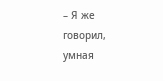– Я же говорил, умная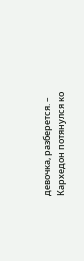девочка, разберется. – Кархедон потянулся ко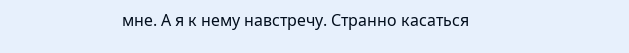мне. А я к нему навстречу. Странно касаться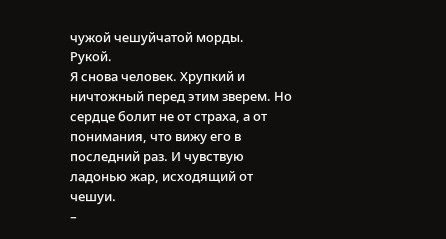чужой чешуйчатой морды.
Рукой.
Я снова человек. Хрупкий и ничтожный перед этим зверем. Но сердце болит не от страха, а от понимания, что вижу его в последний раз. И чувствую ладонью жар, исходящий от чешуи.
–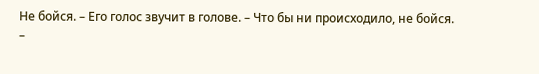Не бойся. – Его голос звучит в голове. – Что бы ни происходило, не бойся.
–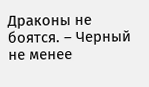Драконы не боятся. – Черный не менее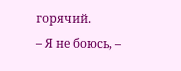горячий.
– Я не боюсь, –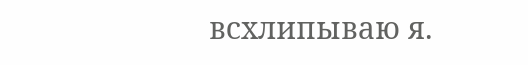всхлипываю я.